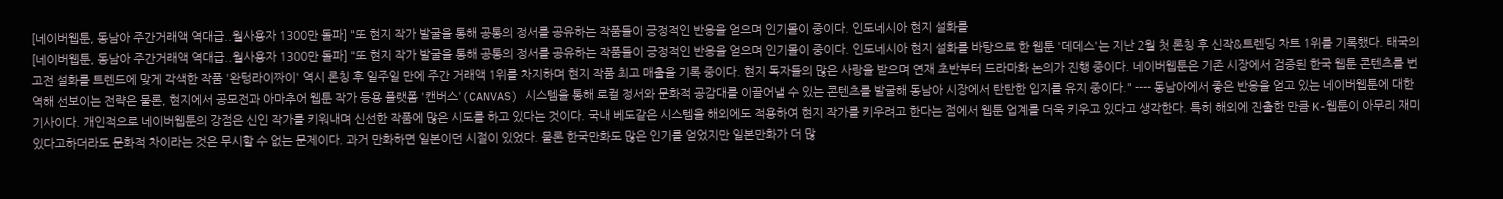[네이버웹툰, 동남아 주간거래액 역대급..월사용자 1300만 돌파] "또 현지 작가 발굴을 통해 공통의 정서를 공유하는 작품들이 긍정적인 반응을 얻으며 인기몰이 중이다. 인도네시아 현지 설화를
[네이버웹툰, 동남아 주간거래액 역대급..월사용자 1300만 돌파] "또 현지 작가 발굴을 통해 공통의 정서를 공유하는 작품들이 긍정적인 반응을 얻으며 인기몰이 중이다. 인도네시아 현지 설화를 바탕으로 한 웹툰 '데데스'는 지난 2월 첫 론칭 후 신작&트렌딩 차트 1위를 기록했다. 태국의 고전 설화를 트렌드에 맞게 각색한 작품 '완텅라이짜이' 역시 론칭 후 일주일 만에 주간 거래액 1위를 차지하며 현지 작품 최고 매출을 기록 중이다. 현지 독자들의 많은 사랑을 받으며 연재 초반부터 드라마화 논의가 진행 중이다. 네이버웹툰은 기존 시장에서 검증된 한국 웹툰 콘텐츠를 번역해 선보이는 전략은 물론, 현지에서 공모전과 아마추어 웹툰 작가 등용 플랫폼 '캔버스'(CANVAS) 시스템을 통해 로컬 정서와 문화적 공감대를 이끌어낼 수 있는 콘텐츠를 발굴해 동남아 시장에서 탄탄한 입지를 유지 중이다." ---- 동남아에서 좋은 반응을 얻고 있는 네이버웹툰에 대한 기사이다. 개인적으로 네이버웹툰의 강점은 신인 작가를 키워내며 신선한 작품에 많은 시도를 하고 있다는 것이다. 국내 베도같은 시스템을 해외에도 적용하여 현지 작가를 키우려고 한다는 점에서 웹툰 업계를 더욱 키우고 있다고 생각한다. 특히 해외에 진출한 만큼 K-웹툰이 아무리 재미있다고하더라도 문화적 차이라는 것은 무시할 수 없는 문제이다. 과거 만화하면 일본이던 시절이 있었다. 물론 한국만화도 많은 인기를 얻었지만 일본만화가 더 많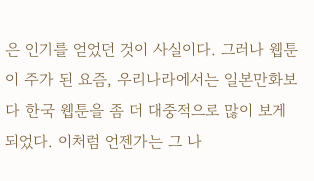은 인기를 얻었던 것이 사실이다. 그러나 웹툰이 주가 된 요즘, 우리나라에서는 일본만화보다 한국 웹툰을 좀 더 대중적으로 많이 보게 되었다. 이처럼 언젠가는 그 나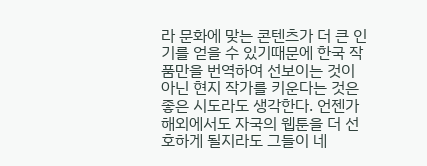라 문화에 맞는 콘텐츠가 더 큰 인기를 얻을 수 있기때문에 한국 작품만을 번역하여 선보이는 것이 아닌 현지 작가를 키운다는 것은 좋은 시도라도 생각한다. 언젠가 해외에서도 자국의 웹툰을 더 선호하게 될지라도 그들이 네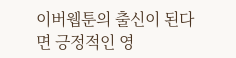이버웹툰의 출신이 된다면 긍정적인 영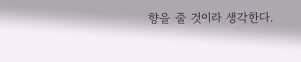향을 줄 것이라 생각한다.